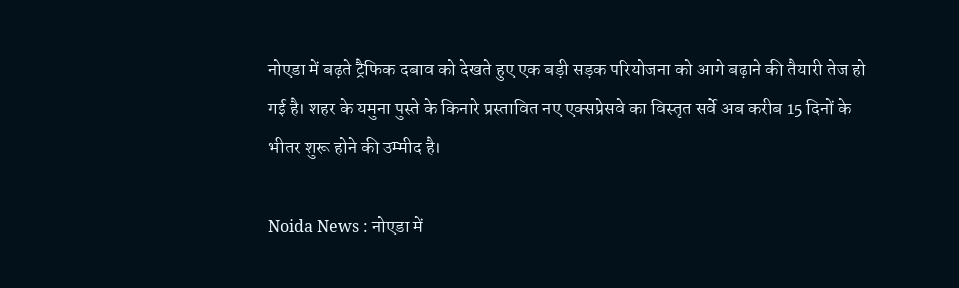नोएडा में बढ़ते ट्रैफिक दबाव को देखते हुए एक बड़ी सड़क परियोजना को आगे बढ़ाने की तैयारी तेज हो गई है। शहर के यमुना पुस्ते के किनारे प्रस्तावित नए एक्सप्रेसवे का विस्तृत सर्वे अब करीब 15 दिनों के भीतर शुरू होने की उम्मीद है।

Noida News : नोएडा में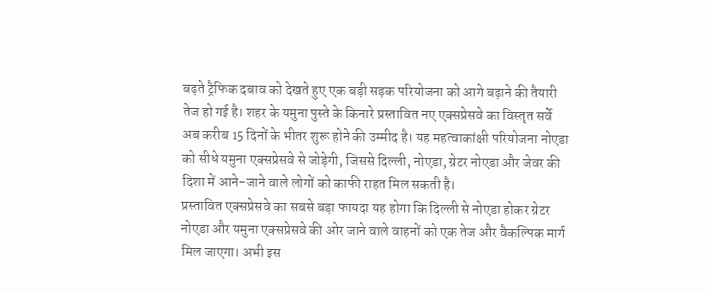बढ़ते ट्रैफिक दबाव को देखते हुए एक बड़ी सड़क परियोजना को आगे बढ़ाने की तैयारी तेज हो गई है। शहर के यमुना पुस्ते के किनारे प्रस्तावित नए एक्सप्रेसवे का विस्तृत सर्वे अब करीब 15 दिनों के भीतर शुरू होने की उम्मीद है। यह महत्वाकांक्षी परियोजना नोएडा को सीधे यमुना एक्सप्रेसवे से जोड़ेगी, जिससे दिल्ली, नोएडा, ग्रेटर नोएडा और जेवर की दिशा में आने-जाने वाले लोगों को काफी राहत मिल सकती है।
प्रस्तावित एक्सप्रेसवे का सबसे बड़ा फायदा यह होगा कि दिल्ली से नोएडा होकर ग्रेटर नोएडा और यमुना एक्सप्रेसवे की ओर जाने वाले वाहनों को एक तेज और वैकल्पिक मार्ग मिल जाएगा। अभी इस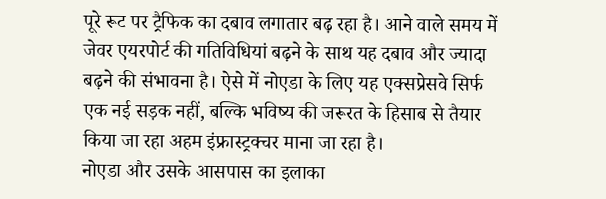पूरे रूट पर ट्रैफिक का दबाव लगातार बढ़ रहा है। आने वाले समय में जेवर एयरपोर्ट की गतिविधियां बढ़ने के साथ यह दबाव और ज्यादा बढ़ने की संभावना है। ऐसे में नोएडा के लिए यह एक्सप्रेसवे सिर्फ एक नई सड़क नहीं, बल्कि भविष्य की जरूरत के हिसाब से तैयार किया जा रहा अहम इंफ्रास्ट्रक्चर माना जा रहा है।
नोएडा और उसके आसपास का इलाका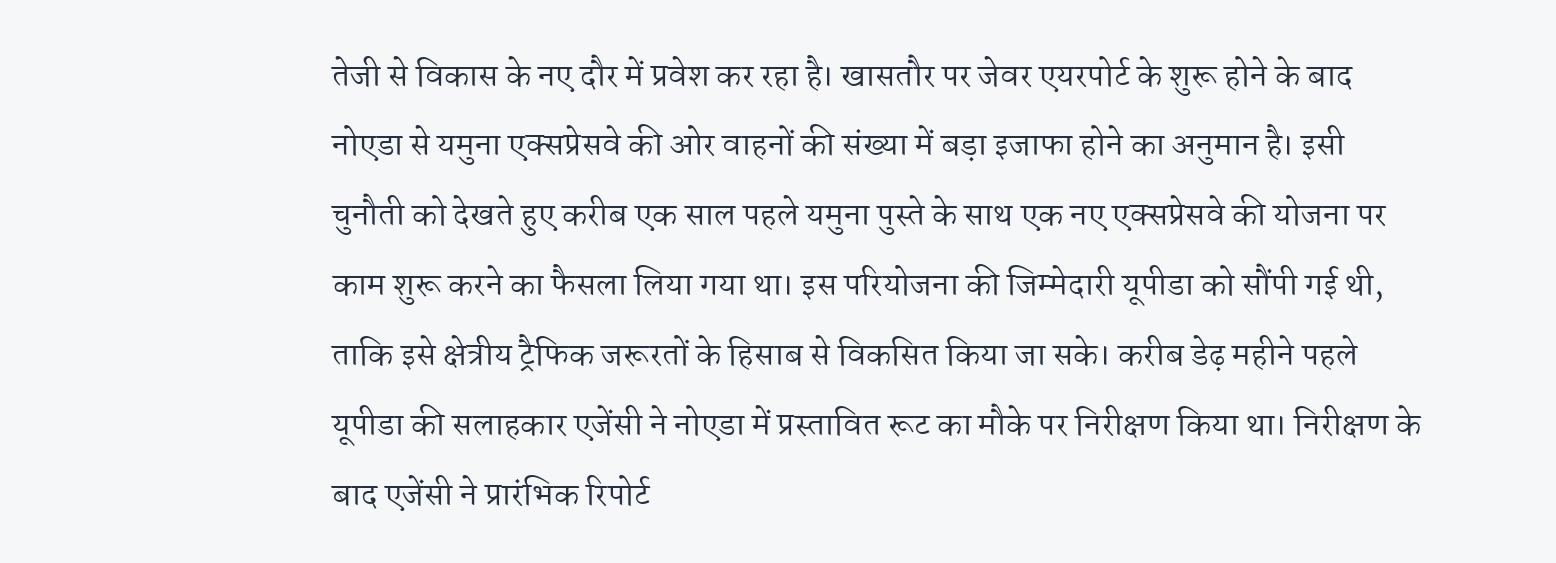तेजी से विकास के नए दौर में प्रवेश कर रहा है। खासतौर पर जेवर एयरपोर्ट के शुरू होने के बाद नोएडा से यमुना एक्सप्रेसवे की ओर वाहनों की संख्या में बड़ा इजाफा होने का अनुमान है। इसी चुनौती को देखते हुए करीब एक साल पहले यमुना पुस्ते के साथ एक नए एक्सप्रेसवे की योजना पर काम शुरू करने का फैसला लिया गया था। इस परियोजना की जिम्मेदारी यूपीडा को सौंपी गई थी, ताकि इसे क्षेत्रीय ट्रैफिक जरूरतों के हिसाब से विकसित किया जा सके। करीब डेढ़ महीने पहले यूपीडा की सलाहकार एजेंसी ने नोएडा में प्रस्तावित रूट का मौके पर निरीक्षण किया था। निरीक्षण के बाद एजेंसी ने प्रारंभिक रिपोर्ट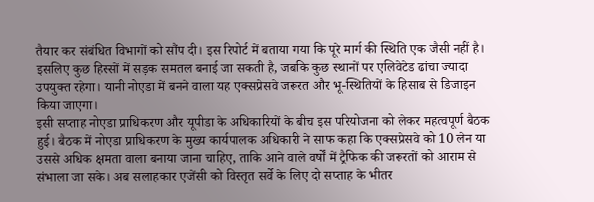तैयार कर संबंधित विभागों को सौंप दी। इस रिपोर्ट में बताया गया कि पूरे मार्ग की स्थिति एक जैसी नहीं है। इसलिए कुछ हिस्सों में सड़क समतल बनाई जा सकती है, जबकि कुछ स्थानों पर एलिवेटेड ढांचा ज्यादा उपयुक्त रहेगा। यानी नोएडा में बनने वाला यह एक्सप्रेसवे जरूरत और भू-स्थितियों के हिसाब से डिजाइन किया जाएगा।
इसी सप्ताह नोएडा प्राधिकरण और यूपीडा के अधिकारियों के बीच इस परियोजना को लेकर महत्वपूर्ण बैठक हुई। बैठक में नोएडा प्राधिकरण के मुख्य कार्यपालक अधिकारी ने साफ कहा कि एक्सप्रेसवे को 10 लेन या उससे अधिक क्षमता वाला बनाया जाना चाहिए, ताकि आने वाले वर्षों में ट्रैफिक की जरूरतों को आराम से संभाला जा सके। अब सलाहकार एजेंसी को विस्तृत सर्वे के लिए दो सप्ताह के भीतर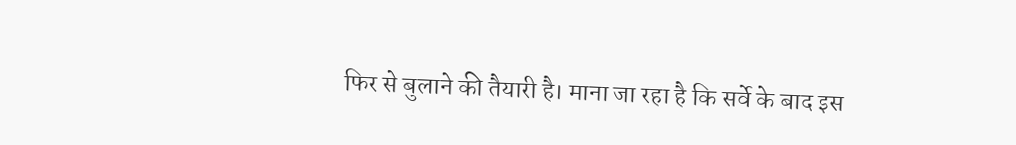फिर से बुलाने की तैयारी है। माना जा रहा है कि सर्वे के बाद इस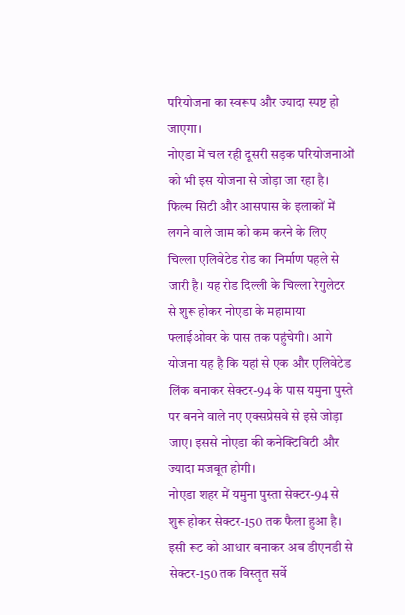परियोजना का स्वरूप और ज्यादा स्पष्ट हो जाएगा।
नोएडा में चल रही दूसरी सड़क परियोजनाओं को भी इस योजना से जोड़ा जा रहा है। फिल्म सिटी और आसपास के इलाकों में लगने वाले जाम को कम करने के लिए चिल्ला एलिवेटेड रोड का निर्माण पहले से जारी है। यह रोड दिल्ली के चिल्ला रेगुलेटर से शुरू होकर नोएडा के महामाया फ्लाईओवर के पास तक पहुंचेगी। आगे योजना यह है कि यहां से एक और एलिवेटेड लिंक बनाकर सेक्टर-94 के पास यमुना पुस्ते पर बनने वाले नए एक्सप्रेसवे से इसे जोड़ा जाए। इससे नोएडा की कनेक्टिविटी और ज्यादा मजबूत होगी।
नोएडा शहर में यमुना पुस्ता सेक्टर-94 से शुरू होकर सेक्टर-150 तक फैला हुआ है। इसी रूट को आधार बनाकर अब डीएनडी से सेक्टर-150 तक विस्तृत सर्वे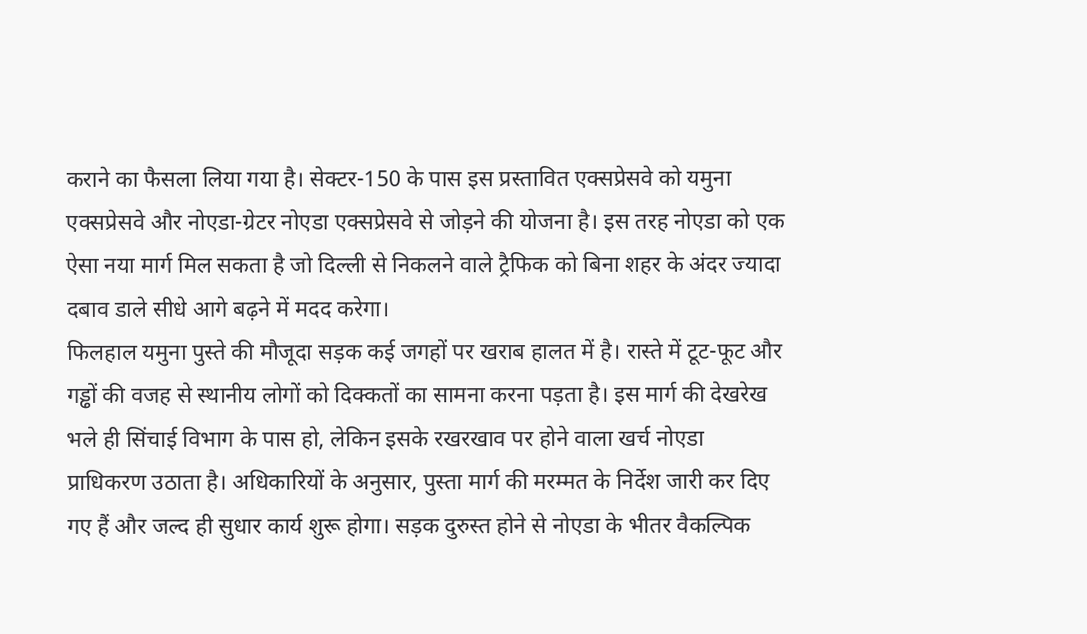कराने का फैसला लिया गया है। सेक्टर-150 के पास इस प्रस्तावित एक्सप्रेसवे को यमुना एक्सप्रेसवे और नोएडा-ग्रेटर नोएडा एक्सप्रेसवे से जोड़ने की योजना है। इस तरह नोएडा को एक ऐसा नया मार्ग मिल सकता है जो दिल्ली से निकलने वाले ट्रैफिक को बिना शहर के अंदर ज्यादा दबाव डाले सीधे आगे बढ़ने में मदद करेगा।
फिलहाल यमुना पुस्ते की मौजूदा सड़क कई जगहों पर खराब हालत में है। रास्ते में टूट-फूट और गड्ढों की वजह से स्थानीय लोगों को दिक्कतों का सामना करना पड़ता है। इस मार्ग की देखरेख भले ही सिंचाई विभाग के पास हो, लेकिन इसके रखरखाव पर होने वाला खर्च नोएडा प्राधिकरण उठाता है। अधिकारियों के अनुसार, पुस्ता मार्ग की मरम्मत के निर्देश जारी कर दिए गए हैं और जल्द ही सुधार कार्य शुरू होगा। सड़क दुरुस्त होने से नोएडा के भीतर वैकल्पिक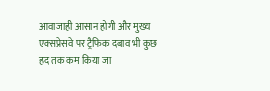आवाजाही आसान होगी और मुख्य एक्सप्रेसवे पर ट्रैफिक दबाव भी कुछ हद तक कम किया जा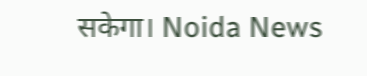सकेगा। Noida News